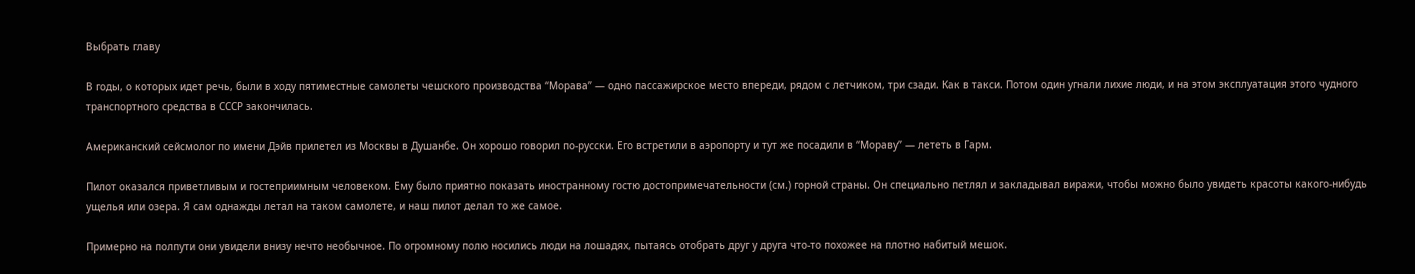Выбрать главу

В годы, о которых идет речь, были в ходу пятиместные самолеты чешского производства “Морава” — одно пассажирское место впереди, рядом с летчиком, три сзади. Как в такси. Потом один угнали лихие люди, и на этом эксплуатация этого чудного транспортного средства в СССР закончилась.

Американский сейсмолог по имени Дэйв прилетел из Москвы в Душанбе. Он хорошо говорил по-русски. Его встретили в аэропорту и тут же посадили в “Мораву” — лететь в Гарм.

Пилот оказался приветливым и гостеприимным человеком. Ему было приятно показать иностранному гостю достопримечательности (см.) горной страны. Он специально петлял и закладывал виражи, чтобы можно было увидеть красоты какого-нибудь ущелья или озера. Я сам однажды летал на таком самолете, и наш пилот делал то же самое.

Примерно на полпути они увидели внизу нечто необычное. По огромному полю носились люди на лошадях, пытаясь отобрать друг у друга что-то похожее на плотно набитый мешок.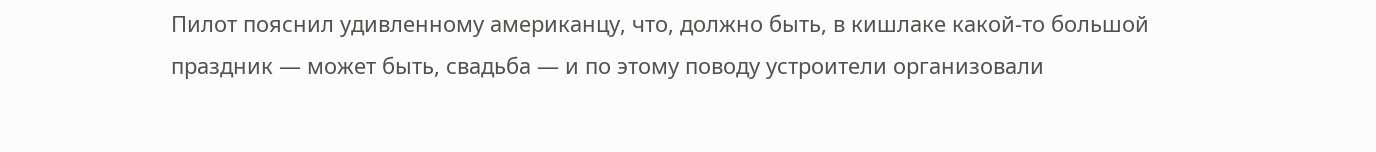Пилот пояснил удивленному американцу, что, должно быть, в кишлаке какой-то большой праздник — может быть, свадьба — и по этому поводу устроители организовали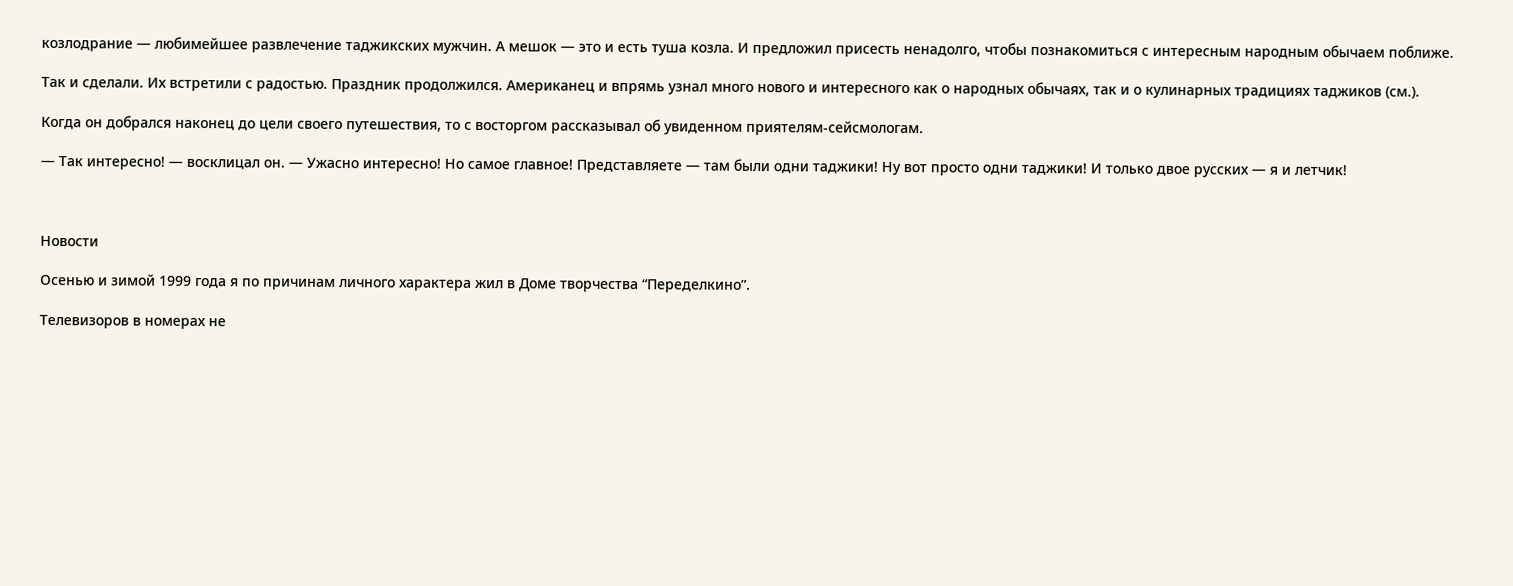козлодрание — любимейшее развлечение таджикских мужчин. А мешок — это и есть туша козла. И предложил присесть ненадолго, чтобы познакомиться с интересным народным обычаем поближе.

Так и сделали. Их встретили с радостью. Праздник продолжился. Американец и впрямь узнал много нового и интересного как о народных обычаях, так и о кулинарных традициях таджиков (см.).

Когда он добрался наконец до цели своего путешествия, то с восторгом рассказывал об увиденном приятелям-сейсмологам.

— Так интересно! — восклицал он. — Ужасно интересно! Но самое главное! Представляете — там были одни таджики! Ну вот просто одни таджики! И только двое русских — я и летчик!



Новости

Осенью и зимой 1999 года я по причинам личного характера жил в Доме творчества “Переделкино”.

Телевизоров в номерах не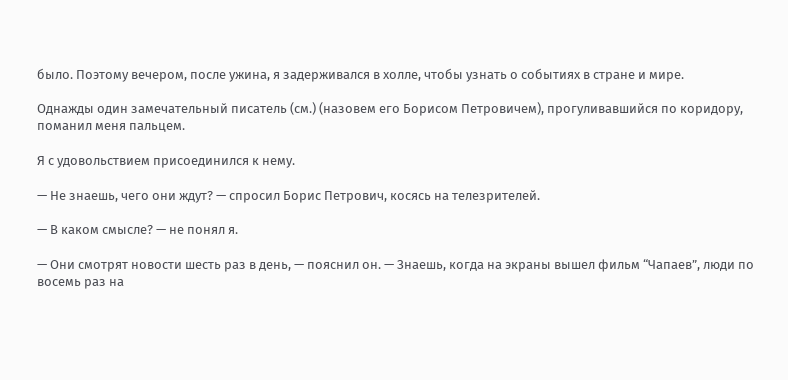было. Поэтому вечером, после ужина, я задерживался в холле, чтобы узнать о событиях в стране и мире.

Однажды один замечательный писатель (см.) (назовем его Борисом Петровичем), прогуливавшийся по коридору, поманил меня пальцем.

Я с удовольствием присоединился к нему.

— Не знаешь, чего они ждут? — спросил Борис Петрович, косясь на телезрителей.

— В каком смысле? — не понял я.

— Они смотрят новости шесть раз в день, — пояснил он. — Знаешь, когда на экраны вышел фильм “Чапаев”, люди по восемь раз на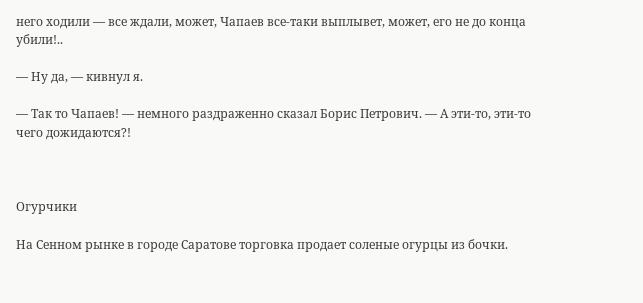него ходили — все ждали, может, Чапаев все-таки выплывет, может, его не до конца убили!..

— Ну да, — кивнул я.

— Так то Чапаев! — немного раздраженно сказал Борис Петрович. — А эти-то, эти-то чего дожидаются?!



Огурчики

На Сенном рынке в городе Саратове торговка продает соленые огурцы из бочки.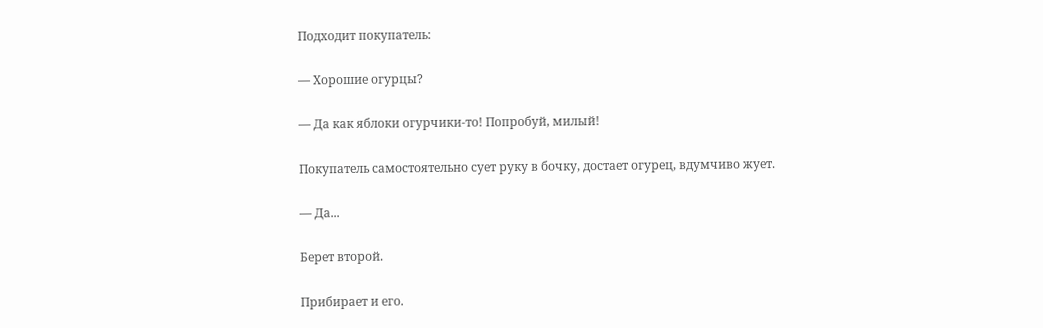Подходит покупатель:

— Хорошие огурцы?

— Да как яблоки огурчики-то! Попробуй, милый!

Покупатель самостоятельно сует руку в бочку, достает огурец, вдумчиво жует.

— Да...

Берет второй.

Прибирает и его.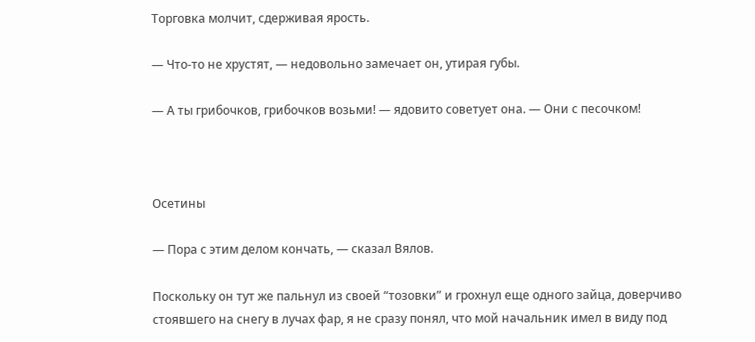Торговка молчит, сдерживая ярость.

— Что-то не хрустят, — недовольно замечает он, утирая губы.

— А ты грибочков, грибочков возьми! — ядовито советует она. — Они с песочком!



Осетины

— Пора с этим делом кончать, — сказал Вялов.

Поскольку он тут же пальнул из своей “тозовки” и грохнул еще одного зайца, доверчиво стоявшего на снегу в лучах фар, я не сразу понял, что мой начальник имел в виду под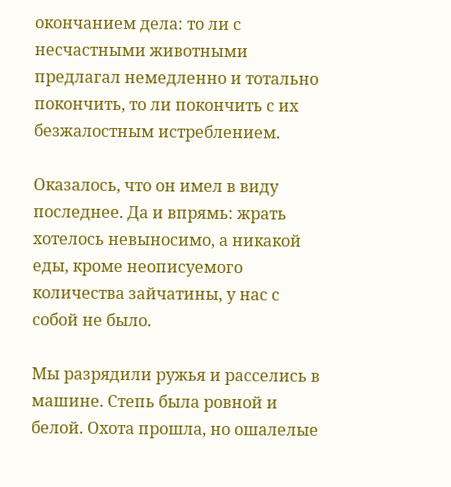окончанием дела: то ли с несчастными животными предлагал немедленно и тотально покончить, то ли покончить с их безжалостным истреблением.

Оказалось, что он имел в виду последнее. Да и впрямь: жрать хотелось невыносимо, а никакой еды, кроме неописуемого количества зайчатины, у нас с собой не было.

Мы разрядили ружья и расселись в машине. Степь была ровной и белой. Охота прошла, но ошалелые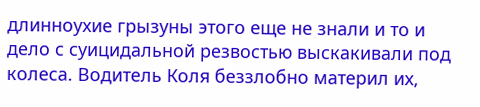длинноухие грызуны этого еще не знали и то и дело с суицидальной резвостью выскакивали под колеса. Водитель Коля беззлобно материл их,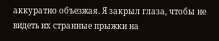аккуратно объезжая. Я закрыл глаза, чтобы не видеть их странные прыжки на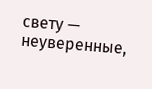свету — неуверенные,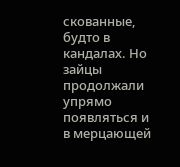скованные, будто в кандалах. Но зайцы продолжали упрямо появляться и в мерцающей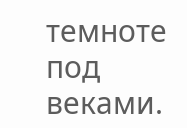темноте под веками.